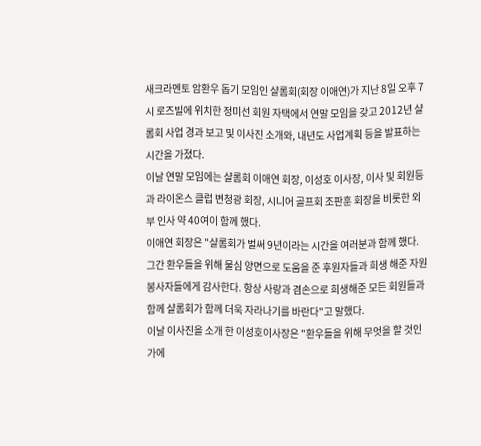새크라멘토 암환우 돕기 모임인 샬롬회(회장 이애연)가 지난 8일 오후 7시 로즈빌에 위치한 정미선 회원 자택에서 연말 모임을 갖고 2012년 샬롬회 사업 경과 보고 및 이사진 소개와, 내년도 사업계획 등을 발표하는 시간을 가졌다.
이날 연말 모임에는 샬롬회 이애연 회장, 이성호 이사장, 이사 및 회원등과 라이온스 클럽 변청광 회장, 시니어 골프회 조판훈 회장을 비롯한 외부 인사 약 40여이 함께 했다.
이애연 회장은 "샬롬회가 벌써 9년이라는 시간을 여러분과 함께 했다. 그간 환우들을 위해 물심 양면으로 도움을 준 후원자들과 희생 해준 자원 봉사자들에게 감사한다. 항상 사랑과 겸손으로 희생해준 모든 회원들과 함께 샬롬회가 함께 더욱 자라나기를 바란다"고 말했다.
이날 이사진을 소개 한 이성호이사장은 "환우들을 위해 무엇을 할 것인가에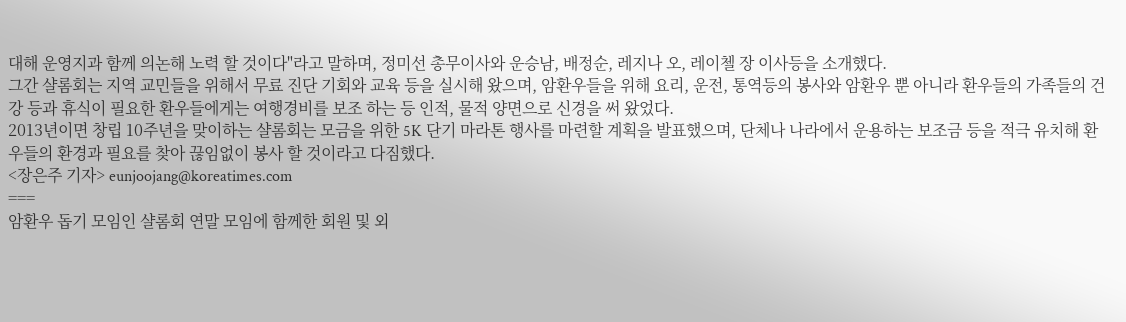대해 운영지과 함께 의논해 노력 할 것이다"라고 말하며, 정미선 총무이사와 운승남, 배정순, 레지나 오, 레이첼 장 이사등을 소개했다.
그간 샬롬회는 지역 교민들을 위해서 무료 진단 기회와 교육 등을 실시해 왔으며, 암환우들을 위해 요리, 운전, 통역등의 봉사와 암환우 뿐 아니라 환우들의 가족들의 건강 등과 휴식이 필요한 환우들에게는 여행경비를 보조 하는 등 인적, 물적 양면으로 신경을 써 왔었다.
2013년이면 창립 10주년을 맞이하는 샬롬회는 모금을 위한 5K 단기 마라톤 행사를 마련할 계획을 발표했으며, 단체나 나라에서 운용하는 보조금 등을 적극 유치해 환우들의 환경과 필요를 찾아 끊임없이 봉사 할 것이라고 다짐했다.
<장은주 기자> eunjoojang@koreatimes.com
===
암환우 돕기 모임인 샬롬회 연말 모임에 함께한 회원 및 외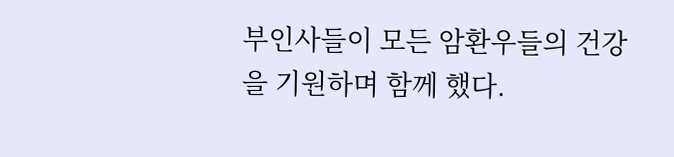부인사들이 모든 암환우들의 건강을 기원하며 함께 했다.